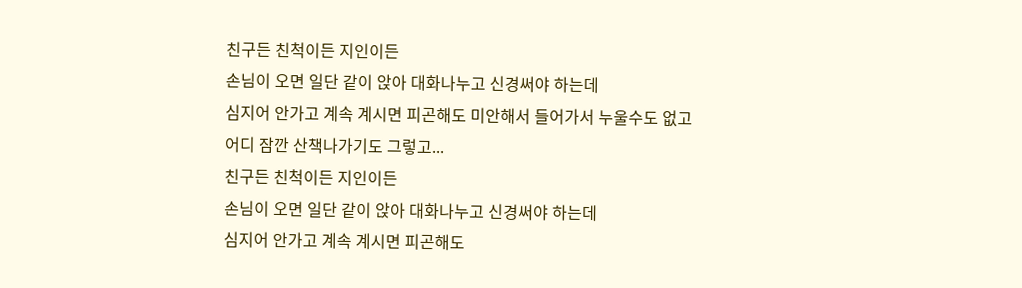친구든 친척이든 지인이든
손님이 오면 일단 같이 앉아 대화나누고 신경써야 하는데
심지어 안가고 계속 계시면 피곤해도 미안해서 들어가서 누울수도 없고 어디 잠깐 산책나가기도 그렇고...
친구든 친척이든 지인이든
손님이 오면 일단 같이 앉아 대화나누고 신경써야 하는데
심지어 안가고 계속 계시면 피곤해도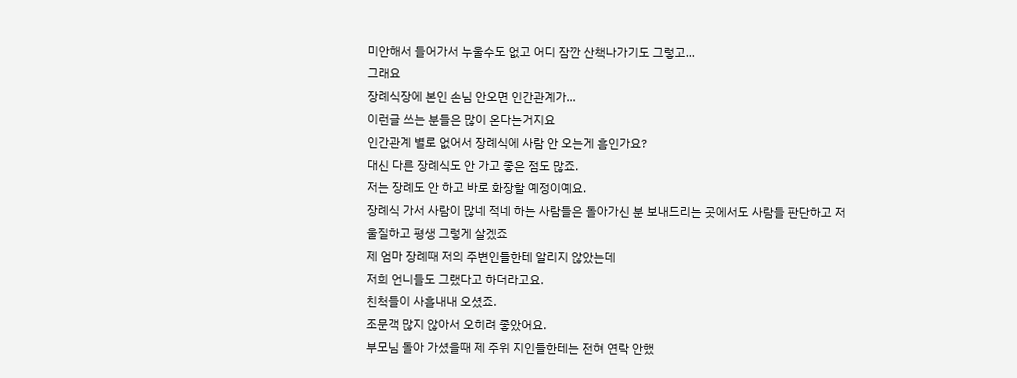미안해서 들어가서 누울수도 없고 어디 잠깐 산책나가기도 그렇고...
그래요
장례식장에 본인 손님 안오면 인간관계가...
이런글 쓰는 분들은 많이 온다는거지요
인간관계 별로 없어서 장례식에 사람 안 오는게 흠인가요?
대신 다른 장례식도 안 가고 좋은 점도 많죠.
저는 장례도 안 하고 바로 화장할 예정이예요.
장례식 가서 사람이 많네 적네 하는 사람들은 돌아가신 분 보내드리는 곳에서도 사람들 판단하고 저울질하고 평생 그렇게 살겠죠
제 엄마 장례때 저의 주변인들한테 알리지 않았는데
저희 언니들도 그랬다고 하더라고요.
친척들이 사흘내내 오셨죠.
조문객 많지 않아서 오히려 좋았어요.
부모님 돌아 가셨을때 제 주위 지인들한테는 전혀 연락 안했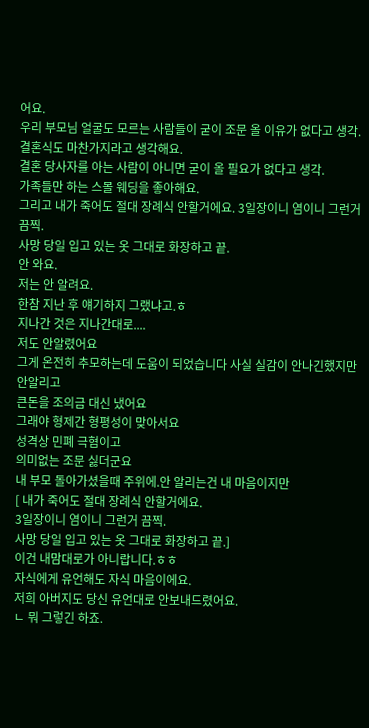어요.
우리 부모님 얼굴도 모르는 사람들이 굳이 조문 올 이유가 없다고 생각.
결혼식도 마찬가지라고 생각해요.
결혼 당사자를 아는 사람이 아니면 굳이 올 필요가 없다고 생각.
가족들만 하는 스몰 웨딩을 좋아해요.
그리고 내가 죽어도 절대 장례식 안할거에요. 3일장이니 염이니 그런거 끔찍.
사망 당일 입고 있는 옷 그대로 화장하고 끝.
안 와요.
저는 안 알려요.
한참 지난 후 얘기하지 그랬냐고.ㅎ
지나간 것은 지나간대로....
저도 안알렸어요
그게 온전히 추모하는데 도움이 되었습니다 사실 실감이 안나긴했지만
안알리고
큰돈을 조의금 대신 냈어요
그래야 형제간 형평성이 맞아서요
성격상 민폐 극혐이고
의미없는 조문 싫더군요
내 부모 돌아가셨을때 주위에.안 알리는건 내 마음이지만
[ 내가 죽어도 절대 장례식 안할거에요.
3일장이니 염이니 그런거 끔찍.
사망 당일 입고 있는 옷 그대로 화장하고 끝.]
이건 내맘대로가 아니랍니다.ㅎㅎ
자식에게 유언해도 자식 마음이에요.
저희 아버지도 당신 유언대로 안보내드렸어요.
ㄴ 뭐 그렇긴 하죠.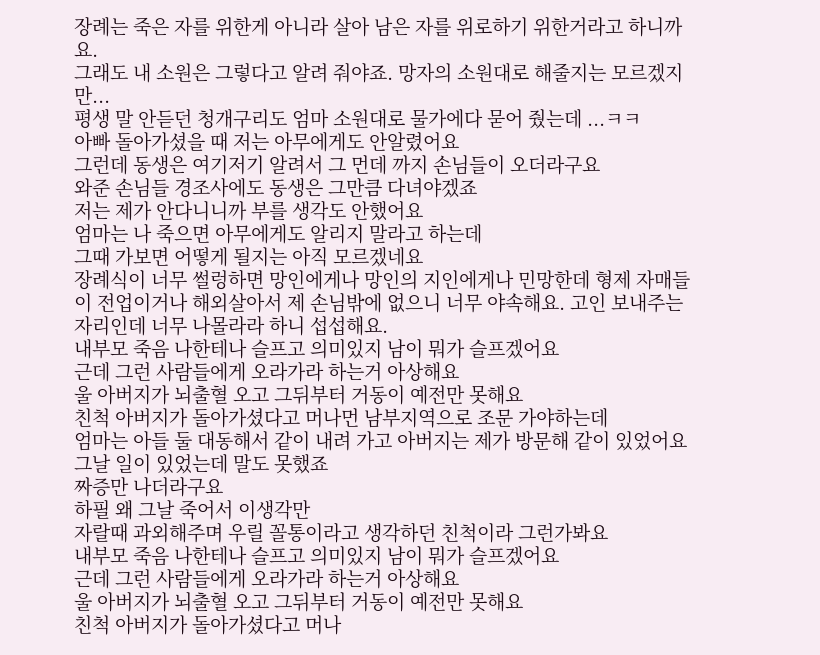장례는 죽은 자를 위한게 아니라 살아 남은 자를 위로하기 위한거라고 하니까요.
그래도 내 소원은 그렇다고 알려 줘야죠. 망자의 소원대로 해줄지는 모르겠지만...
평생 말 안듣던 청개구리도 엄마 소원대로 물가에다 묻어 줬는데 ...ㅋㅋ
아빠 돌아가셨을 때 저는 아무에게도 안알렸어요
그런데 동생은 여기저기 알려서 그 먼데 까지 손님들이 오더라구요
와준 손님들 경조사에도 동생은 그만큼 다녀야겠죠
저는 제가 안다니니까 부를 생각도 안했어요
엄마는 나 죽으면 아무에게도 알리지 말라고 하는데
그때 가보면 어떻게 될지는 아직 모르겠네요
장례식이 너무 썰렁하면 망인에게나 망인의 지인에게나 민망한데 형제 자매들이 전업이거나 해외살아서 제 손님밖에 없으니 너무 야속해요. 고인 보내주는 자리인데 너무 나몰라라 하니 섭섭해요.
내부모 죽음 나한테나 슬프고 의미있지 남이 뭐가 슬프겠어요
근데 그런 사람들에게 오라가라 하는거 아상해요
울 아버지가 뇌출혈 오고 그뒤부터 거동이 예전만 못해요
친척 아버지가 돌아가셨다고 머나먼 남부지역으로 조문 가야하는데
엄마는 아들 둘 대동해서 같이 내려 가고 아버지는 제가 방문해 같이 있었어요
그날 일이 있었는데 말도 못했죠
짜증만 나더라구요
하필 왜 그날 죽어서 이생각만
자랄때 과외해주며 우릴 꼴통이라고 생각하던 친척이라 그런가봐요
내부모 죽음 나한테나 슬프고 의미있지 남이 뭐가 슬프겠어요
근데 그런 사람들에게 오라가라 하는거 아상해요
울 아버지가 뇌출혈 오고 그뒤부터 거동이 예전만 못해요
친척 아버지가 돌아가셨다고 머나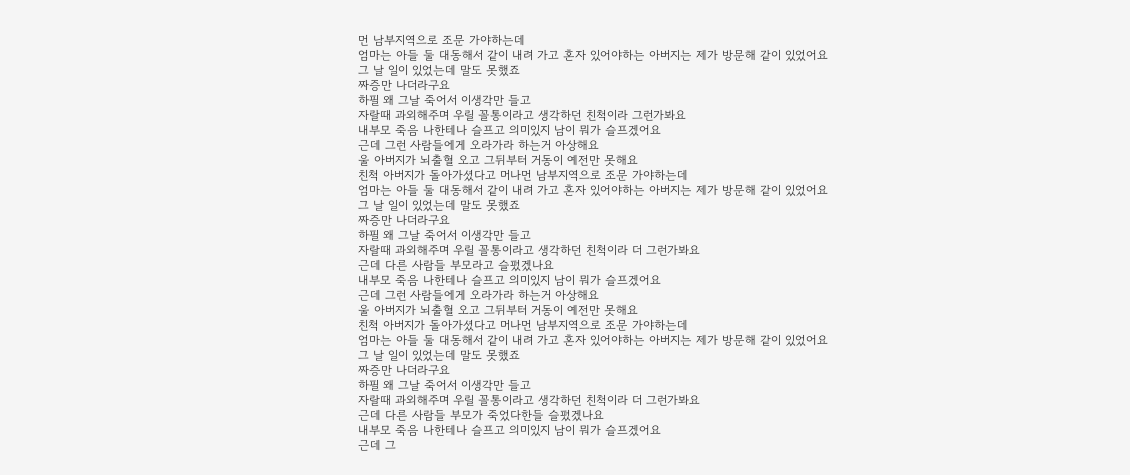먼 남부지역으로 조문 가야하는데
엄마는 아들 둘 대동해서 같이 내려 가고 혼자 있어야하는 아버지는 제가 방문해 같이 있었어요
그 날 일이 있었는데 말도 못했죠
짜증만 나더라구요
하필 왜 그날 죽어서 이생각만 들고
자랄때 과외해주며 우릴 꼴통이라고 생각하던 친척이라 그런가봐요
내부모 죽음 나한테나 슬프고 의미있지 남이 뭐가 슬프겠어요
근데 그런 사람들에게 오라가라 하는거 아상해요
울 아버지가 뇌출혈 오고 그뒤부터 거동이 예전만 못해요
친척 아버지가 돌아가셨다고 머나먼 남부지역으로 조문 가야하는데
엄마는 아들 둘 대동해서 같이 내려 가고 혼자 있어야하는 아버지는 제가 방문해 같이 있었어요
그 날 일이 있었는데 말도 못했죠
짜증만 나더라구요
하필 왜 그날 죽어서 이생각만 들고
자랄때 과외해주며 우릴 꼴통이라고 생각하던 친척이라 더 그런가봐요
근데 다른 사람들 부모라고 슬펐겠나요
내부모 죽음 나한테나 슬프고 의미있지 남이 뭐가 슬프겠어요
근데 그런 사람들에게 오라가라 하는거 아상해요
울 아버지가 뇌출혈 오고 그뒤부터 거동이 예전만 못해요
친척 아버지가 돌아가셨다고 머나먼 남부지역으로 조문 가야하는데
엄마는 아들 둘 대동해서 같이 내려 가고 혼자 있어야하는 아버지는 제가 방문해 같이 있었어요
그 날 일이 있었는데 말도 못했죠
짜증만 나더라구요
하필 왜 그날 죽어서 이생각만 들고
자랄때 과외해주며 우릴 꼴통이라고 생각하던 친척이라 더 그런가봐요
근데 다른 사람들 부모가 죽었다한들 슬펐겠나요
내부모 죽음 나한테나 슬프고 의미있지 남이 뭐가 슬프겠어요
근데 그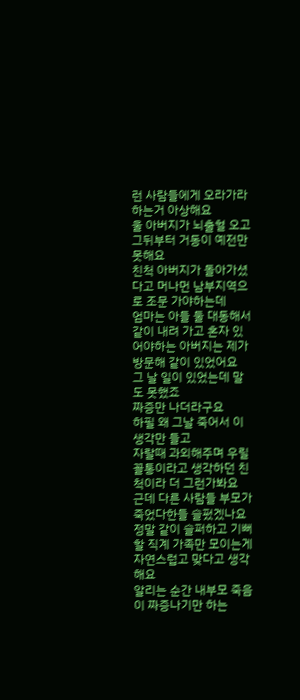런 사람들에게 오라가라 하는거 아상해요
울 아버지가 뇌출혈 오고 그뒤부터 거동이 예전만 못해요
친척 아버지가 돌아가셨다고 머나먼 남부지역으로 조문 가야하는데
엄마는 아들 둘 대동해서 같이 내려 가고 혼자 있어야하는 아버지는 제가 방문해 같이 있었어요
그 날 일이 있었는데 말도 못했죠
짜증만 나더라구요
하필 왜 그날 죽어서 이생각만 들고
자랄때 과외해주며 우릴 꼴통이라고 생각하던 친척이라 더 그런가봐요
근데 다른 사람들 부모가 죽었다한들 슬펐겠나요
정말 같이 슬퍼하고 기뻐할 직계 가족만 모이는게 자연스럽고 맞다고 생각해요
알리는 순간 내부모 죽음이 짜증나기만 하는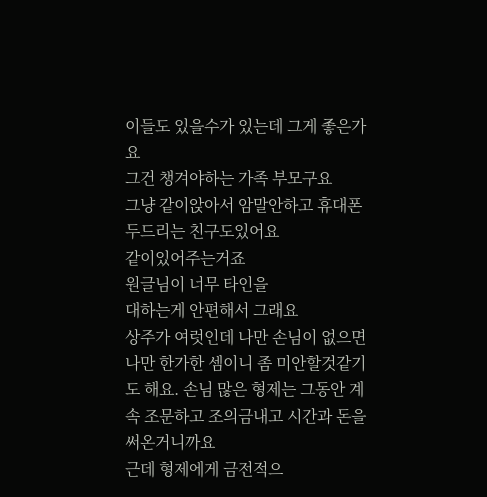이들도 있을수가 있는데 그게 좋은가요
그건 챙겨야하는 가족 부모구요
그냥 같이앉아서 암말안하고 휴대폰 두드리는 친구도있어요
같이있어주는거죠
원글님이 너무 타인을
대하는게 안편해서 그래요
상주가 여럿인데 나만 손님이 없으면 나만 한가한 셈이니 좀 미안할것같기도 해요. 손님 많은 형제는 그동안 계속 조문하고 조의금내고 시간과 돈을 써온거니까요
근데 형제에게 금전적으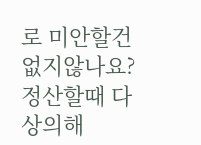로 미안할건 없지않나요?
정산할때 다 상의해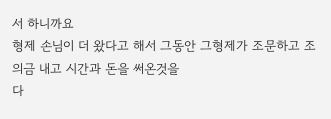서 하니까요
형제 손님이 더 왔다고 해서 그동안 그형제가 조문하고 조의금 내고 시간과 돈을 써온것을
다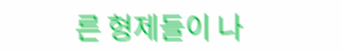른 형제들이 나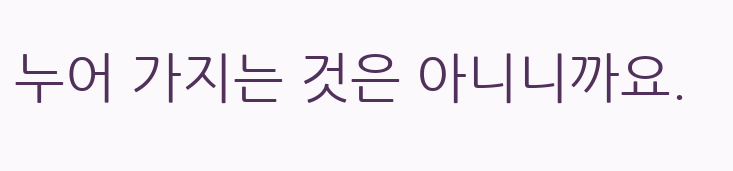누어 가지는 것은 아니니까요.